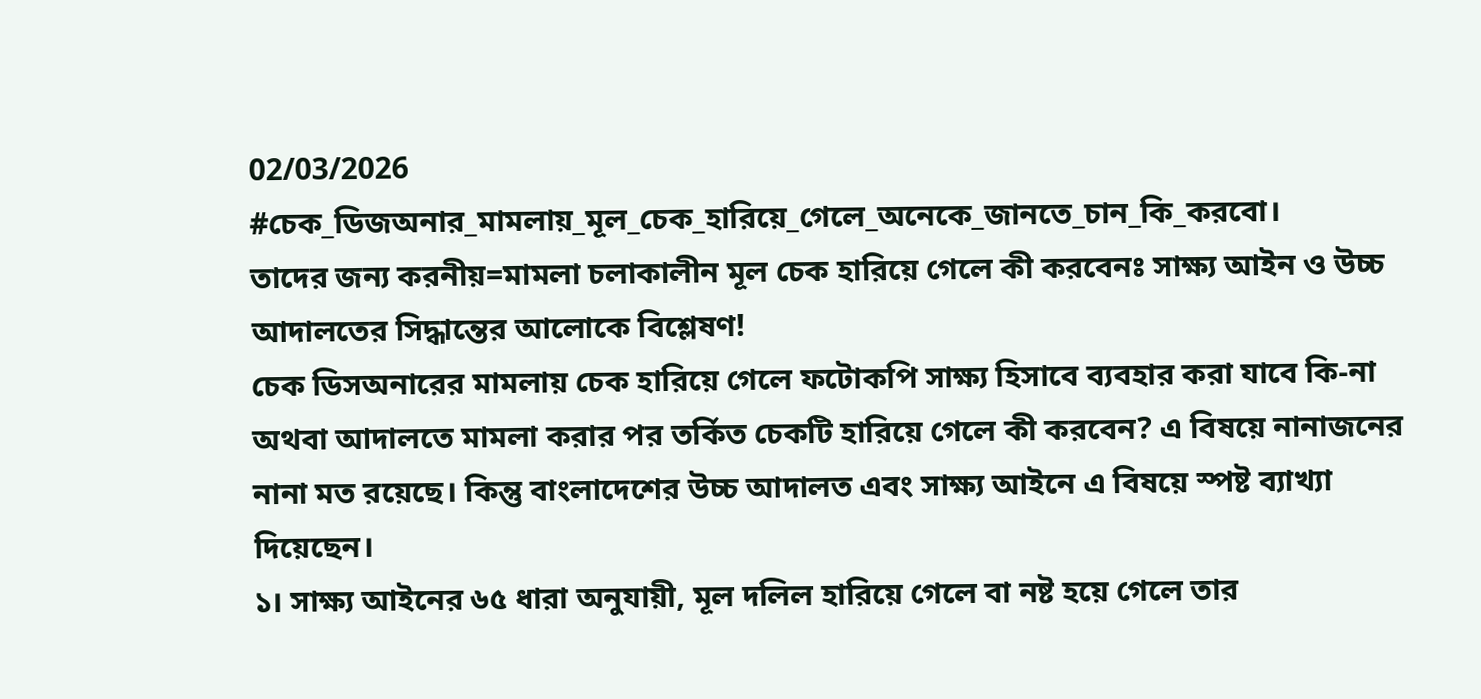02/03/2026
#চেক_ডিজঅনার_মামলায়_মূল_চেক_হারিয়ে_গেলে_অনেকে_জানতে_চান_কি_করবো।
তাদের জন্য করনীয়=মামলা চলাকালীন মূল চেক হারিয়ে গেলে কী করবেনঃ সাক্ষ্য আইন ও উচ্চ আদালতের সিদ্ধান্তের আলোকে বিশ্লেষণ!
চেক ডিসঅনারের মামলায় চেক হারিয়ে গেলে ফটোকপি সাক্ষ্য হিসাবে ব্যবহার করা যাবে কি-না অথবা আদালতে মামলা করার পর তর্কিত চেকটি হারিয়ে গেলে কী করবেন? এ বিষয়ে নানাজনের নানা মত রয়েছে। কিন্তু বাংলাদেশের উচ্চ আদালত এবং সাক্ষ্য আইনে এ বিষয়ে স্পষ্ট ব্যাখ্যা দিয়েছেন।
১। সাক্ষ্য আইনের ৬৫ ধারা অনুযায়ী, মূল দলিল হারিয়ে গেলে বা নষ্ট হয়ে গেলে তার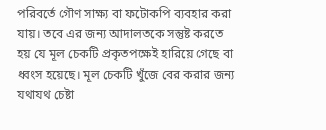পরিবর্তে গৌণ সাক্ষ্য বা ফটোকপি ব্যবহার করা যায়। তবে এর জন্য আদালতকে সন্তুষ্ট করতে হয় যে মূল চেকটি প্রকৃতপক্ষেই হারিয়ে গেছে বা ধ্বংস হয়েছে। মূল চেকটি খুঁজে বের করার জন্য যথাযথ চেষ্টা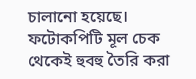চালানো হয়েছে। ফটোকপিটি মূল চেক থেকেই হুবহু তৈরি করা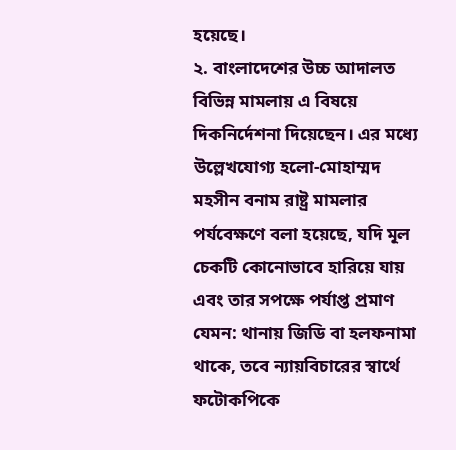হয়েছে।
২. বাংলাদেশের উচ্চ আদালত বিভিন্ন মামলায় এ বিষয়ে দিকনির্দেশনা দিয়েছেন। এর মধ্যে উল্লেখযোগ্য হলো-মোহাম্মদ মহসীন বনাম রাষ্ট্র মামলার পর্যবেক্ষণে বলা হয়েছে, যদি মূল চেকটি কোনোভাবে হারিয়ে যায় এবং তার সপক্ষে পর্যাপ্ত প্রমাণ যেমন: থানায় জিডি বা হলফনামা থাকে, তবে ন্যায়বিচারের স্বার্থে ফটোকপিকে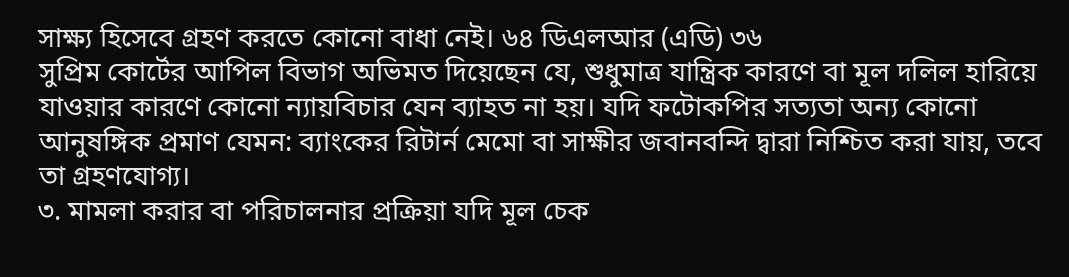সাক্ষ্য হিসেবে গ্রহণ করতে কোনো বাধা নেই। ৬৪ ডিএলআর (এডি) ৩৬
সুপ্রিম কোর্টের আপিল বিভাগ অভিমত দিয়েছেন যে, শুধুমাত্র যান্ত্রিক কারণে বা মূল দলিল হারিয়ে যাওয়ার কারণে কোনো ন্যায়বিচার যেন ব্যাহত না হয়। যদি ফটোকপির সত্যতা অন্য কোনো আনুষঙ্গিক প্রমাণ যেমন: ব্যাংকের রিটার্ন মেমো বা সাক্ষীর জবানবন্দি দ্বারা নিশ্চিত করা যায়, তবে তা গ্রহণযোগ্য।
৩. মামলা করার বা পরিচালনার প্রক্রিয়া যদি মূল চেক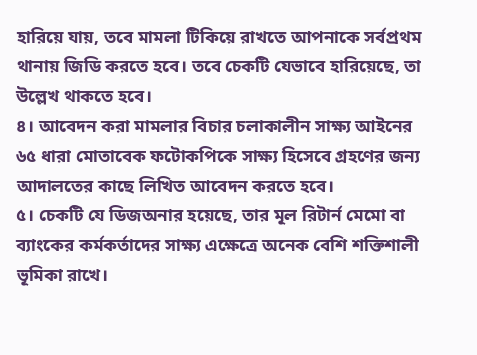হারিয়ে যায়, তবে মামলা টিকিয়ে রাখতে আপনাকে সর্বপ্রথম থানায় জিডি করতে হবে। তবে চেকটি যেভাবে হারিয়েছে, তা উল্লেখ থাকতে হবে।
৪। আবেদন করা মামলার বিচার চলাকালীন সাক্ষ্য আইনের ৬৫ ধারা মোতাবেক ফটোকপিকে সাক্ষ্য হিসেবে গ্রহণের জন্য আদালতের কাছে লিখিত আবেদন করতে হবে।
৫। চেকটি যে ডিজঅনার হয়েছে, তার মূল রিটার্ন মেমো বা ব্যাংকের কর্মকর্তাদের সাক্ষ্য এক্ষেত্রে অনেক বেশি শক্তিশালী ভূমিকা রাখে।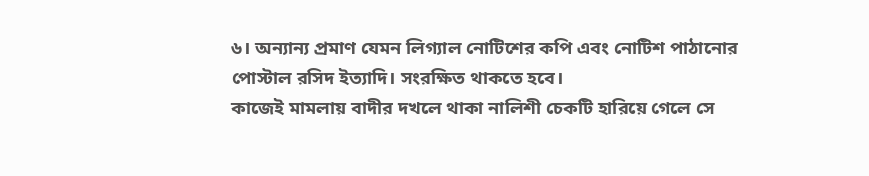৬। অন্যান্য প্রমাণ যেমন লিগ্যাল নোটিশের কপি এবং নোটিশ পাঠানোর পোস্টাল রসিদ ইত্যাদি। সংরক্ষিত থাকতে হবে।
কাজেই মামলায় বাদীর দখলে থাকা নালিশী চেকটি হারিয়ে গেলে সে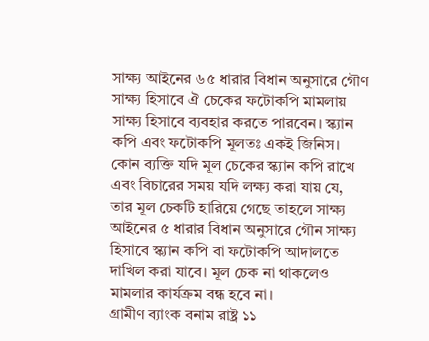সাক্ষ্য আইনের ৬৫ ধারার বিধান অনুসারে গৌণ সাক্ষ্য হিসাবে ঐ চেকের ফটোকপি মামলায় সাক্ষ্য হিসাবে ব্যবহার করতে পারবেন। স্ক্যান কপি এবং ফটোকপি মূলতঃ একই জিনিস। কোন ব্যক্তি যদি মূল চেকের স্ক্যান কপি রাখে এবং বিচারের সময় যদি লক্ষ্য করা যায় যে, তার মূল চেকটি হারিয়ে গেছে তাহলে সাক্ষ্য আইনের ৫ ধারার বিধান অনুসারে গৌন সাক্ষ্য হিসাবে স্ক্যান কপি বা ফটোকপি আদালতে দাখিল করা যাবে। মূল চেক না থাকলেও মামলার কার্যক্রম বন্ধ হবে না।
গ্রামীণ ব্যাংক বনাম রাষ্ট্র ১১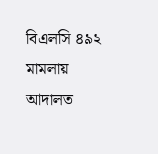বিএলসি ৪৯২ মামলায় আদালত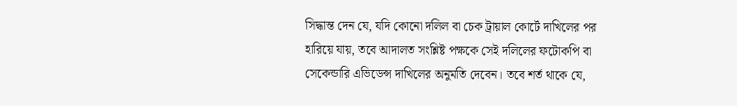সিদ্ধান্ত দেন যে, যদি কোনো দলিল বা চেক ট্রায়াল কোর্টে দাখিলের পর হারিয়ে যায়, তবে আদালত সংশ্লিষ্ট পক্ষকে সেই দলিলের ফটোকপি বা সেকেন্ডারি এভিডেন্স দাখিলের অনুমতি দেবেন। তবে শর্ত থাকে যে,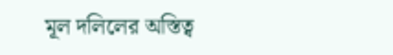মূল দলিলের অস্তিত্ব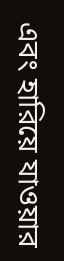এবং হারিয়ে যাওয়ার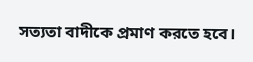সত্যতা বাদীকে প্রমাণ করতে হবে।